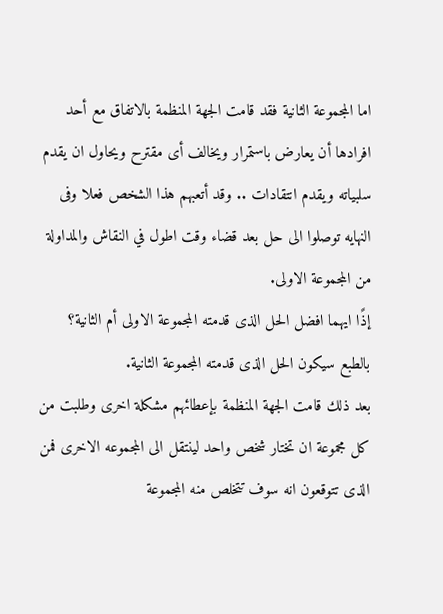اما المجموعة الثانية فقد قامت الجهة المنظمة بالاتفاق مع أحد افرادها أن يعارض باستمرار ويخالف أى مقترح ويحاول ان يقدم سلبياته ويقدم انتقادات .. وقد أتعبهم هذا الشخص فعلا وفى النهايه توصلوا الى حل بعد قضاء وقت اطول في النقاش والمداولة من المجموعة الاولى.
إذًا ايهما افضل الحل الذى قدمته المجموعة الاولى أم الثانية؟
بالطبع سيكون الحل الذى قدمته المجموعة الثانية.
بعد ذلك قامت الجهة المنظمة بإعطائهم مشكلة اخرى وطلبت من كل مجموعة ان تختار شخص واحد لينتقل الى المجموعه الاخرى فمن الذى تتوقعون انه سوف تتخلص منه المجموعة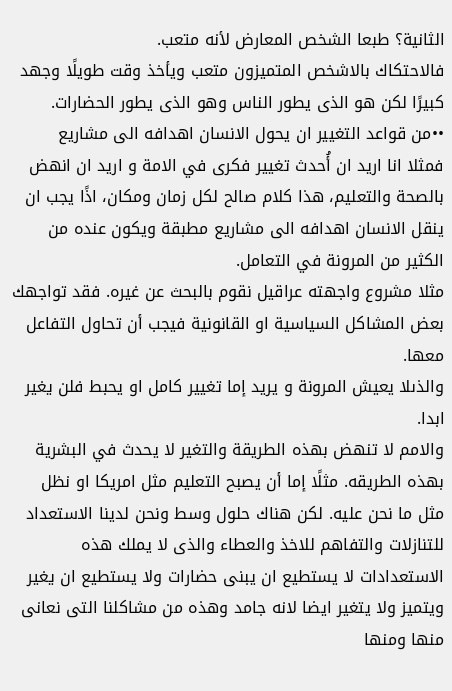الثانية؟ طبعا الشخص المعارض لأنه متعب.
فالاحتكاك بالاشخص المتميزون متعب ويأخذ وقت طويلًا وجهد كبيرًا لكن هو الذى يطور الناس وهو الذى يطور الحضارات.
••من قواعد التغيير ان يحول الانسان اهدافه الى مشاريع
فمثلا انا اريد ان أُحدث تغيير فكرى في الامة و اريد ان انهض بالصحة والتعليم، هذا كلام صالح لكل زمان ومكان، اذًا يجب ان ينقل الانسان اهدافه الى مشاريع مطبقة ويكون عنده من الكثير من المرونة في التعامل.
مثلا مشروع واجهته عراقيل نقوم بالبحث عن غيره. فقد تواجهك بعض المشاكل السياسية او القانونية فيجب أن تحاول التفاعل معها.
والذىلا يعيش المرونة و يريد إما تغيير كامل او يحبط فلن يغير ابدا.
والامم لا تنهض بهذه الطريقة والتغير لا يحدث في البشرية بهذه الطريقه. مثلًا إما أن يصبح التعليم مثل امريكا او نظل مثل ما نحن عليه. لكن هناك حلول وسط ونحن لدينا الاستعداد للتنازلات والتفاهم للاخذ والعطاء والذى لا يملك هذه الاستعدادات لا يستطيع ان يبنى حضارات ولا يستطيع ان يغير ويتميز ولا يتغير ايضا لانه جامد وهذه من مشاكلنا التى نعانى منها ومنها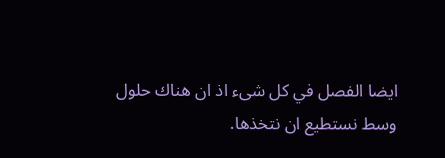ايضا الفصل في كل شىء اذ ان هناك حلول وسط نستطيع ان نتخذها.